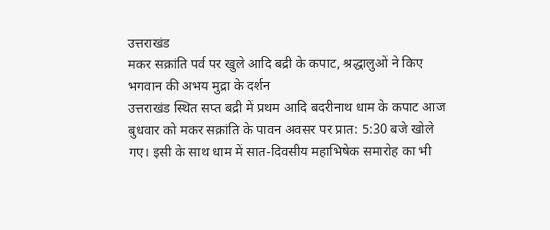उत्तराखंड
मकर सक्रांति पर्व पर खुले आदि बद्री के कपाट, श्रद्धालुओं ने किए भगवान की अभय मुद्रा के दर्शन
उत्तराखंड स्थित सप्त बद्री में प्रथम आदि बदरीनाथ धाम के कपाट आज बुधवार को मकर सक्रांति के पावन अवसर पर प्रात: 5:30 बजे खोले गए। इसी के साथ धाम में सात-दिवसीय महाभिषेक समारोह का भी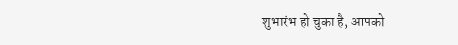शुभारंभ हो चुका है, आपको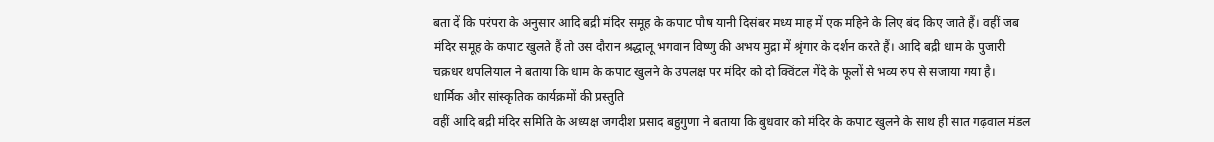बता दें कि परंपरा के अनुसार आदि बद्री मंदिर समूह के कपाट पौष यानी दिसंबर मध्य माह में एक महिने के लिए बंद किए जाते हैं। वहीं जब मंदिर समूह के कपाट खुलते हैं तो उस दौरान श्रद्धालू भगवान विष्णु की अभय मुद्रा में श्रृंगार के दर्शन करते हैं। आदि बद्री धाम के पुजारी चक्रधर थपलियाल ने बताया कि धाम के कपाट खुलने के उपलक्ष पर मंदिर को दो क्विंटल गेंदे के फूलों से भव्य रुप से सजाया गया है।
धार्मिक और सांस्कृतिक कार्यक्रमों की प्रस्तुति
वहीं आदि बद्री मंदिर समिति के अध्यक्ष जगदीश प्रसाद बहुगुणा ने बताया कि बुधवार को मंदिर के कपाट खुलने के साथ ही सात गढ़वाल मंडल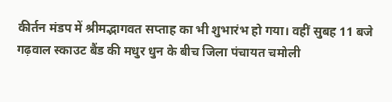कीर्तन मंडप में श्रीमद्भागवत सप्ताह का भी शुभारंभ हो गया। वहीं सुबह 11 बजे गढ़वाल स्काउट बैंड की मधुर धुन के बीच जिला पंचायत चमोली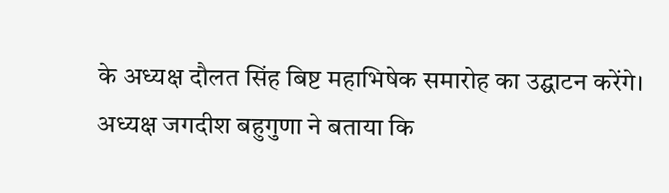के अध्यक्ष दौलत सिंह बिष्ट महाभिषेक समारोह का उद्घाटन करेंगे। अध्यक्ष जगदीश बहुगुणा ने बताया कि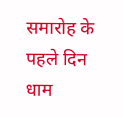समारोह के पहले दिन धाम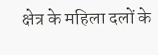क्षेत्र के महिला दलों के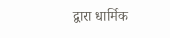द्वारा धार्मिक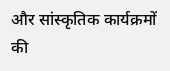और सांस्कृतिक कार्यक्रमों की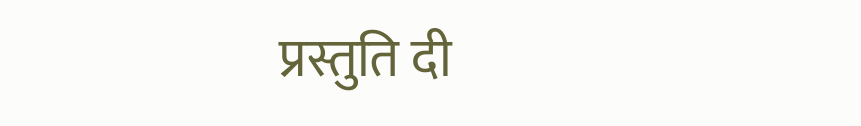प्रस्तुति दी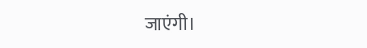जाएंगी।